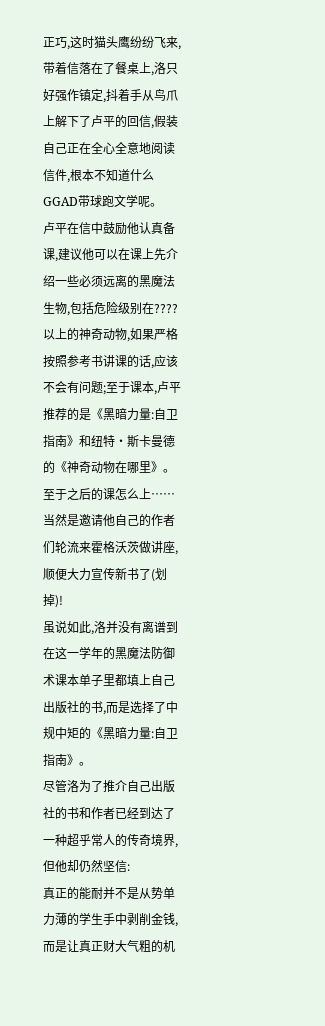正巧,这时猫头鹰纷纷飞来,带着信落在了餐桌上,洛只好强作镇定,抖着手从鸟爪上解下了卢平的回信,假装自己正在全心全意地阅读信件,根本不知道什么GGAD带球跑文学呢。
卢平在信中鼓励他认真备课,建议他可以在课上先介绍一些必须远离的黑魔法生物,包括危险级别在????以上的神奇动物,如果严格按照参考书讲课的话,应该不会有问题;至于课本,卢平推荐的是《黑暗力量:自卫指南》和纽特·斯卡曼德的《神奇动物在哪里》。
至于之后的课怎么上……
当然是邀请他自己的作者们轮流来霍格沃茨做讲座,顺便大力宣传新书了(划掉)!
虽说如此,洛并没有离谱到在这一学年的黑魔法防御术课本单子里都填上自己出版社的书,而是选择了中规中矩的《黑暗力量:自卫指南》。
尽管洛为了推介自己出版社的书和作者已经到达了一种超乎常人的传奇境界,但他却仍然坚信:
真正的能耐并不是从势单力薄的学生手中剥削金钱,而是让真正财大气粗的机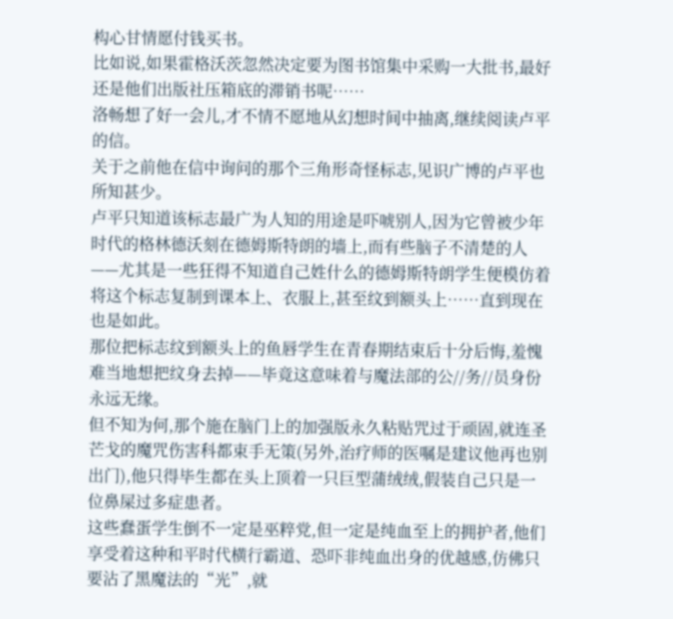构心甘情愿付钱买书。
比如说,如果霍格沃茨忽然决定要为图书馆集中采购一大批书,最好还是他们出版社压箱底的滞销书呢……
洛畅想了好一会儿,才不情不愿地从幻想时间中抽离,继续阅读卢平的信。
关于之前他在信中询问的那个三角形奇怪标志,见识广博的卢平也所知甚少。
卢平只知道该标志最广为人知的用途是吓唬别人,因为它曾被少年时代的格林德沃刻在德姆斯特朗的墙上,而有些脑子不清楚的人——尤其是一些狂得不知道自己姓什么的德姆斯特朗学生便模仿着将这个标志复制到课本上、衣服上,甚至纹到额头上……直到现在也是如此。
那位把标志纹到额头上的鱼唇学生在青春期结束后十分后悔,羞愧难当地想把纹身去掉——毕竟这意味着与魔法部的公//务//员身份永远无缘。
但不知为何,那个施在脑门上的加强版永久粘贴咒过于顽固,就连圣芒戈的魔咒伤害科都束手无策(另外,治疗师的医嘱是建议他再也别出门),他只得毕生都在头上顶着一只巨型蒲绒绒,假装自己只是一位鼻屎过多症患者。
这些蠢蛋学生倒不一定是巫粹党,但一定是纯血至上的拥护者,他们享受着这种和平时代横行霸道、恐吓非纯血出身的优越感,仿佛只要沾了黑魔法的“光”,就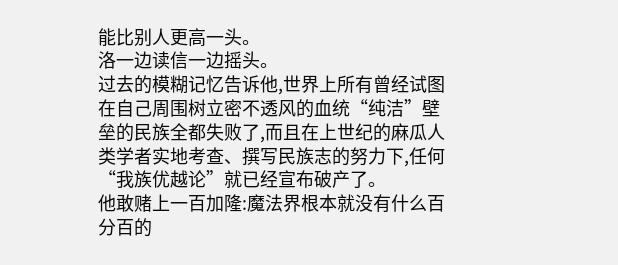能比别人更高一头。
洛一边读信一边摇头。
过去的模糊记忆告诉他,世界上所有曾经试图在自己周围树立密不透风的血统“纯洁”壁垒的民族全都失败了,而且在上世纪的麻瓜人类学者实地考查、撰写民族志的努力下,任何“我族优越论”就已经宣布破产了。
他敢赌上一百加隆:魔法界根本就没有什么百分百的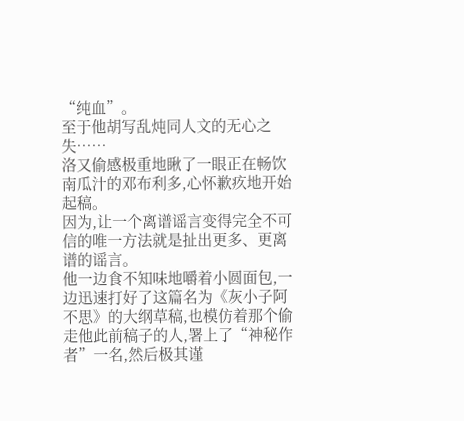“纯血”。
至于他胡写乱炖同人文的无心之失……
洛又偷感极重地瞅了一眼正在畅饮南瓜汁的邓布利多,心怀歉疚地开始起稿。
因为,让一个离谱谣言变得完全不可信的唯一方法就是扯出更多、更离谱的谣言。
他一边食不知味地嚼着小圆面包,一边迅速打好了这篇名为《灰小子阿不思》的大纲草稿,也模仿着那个偷走他此前稿子的人,署上了“神秘作者”一名,然后极其谨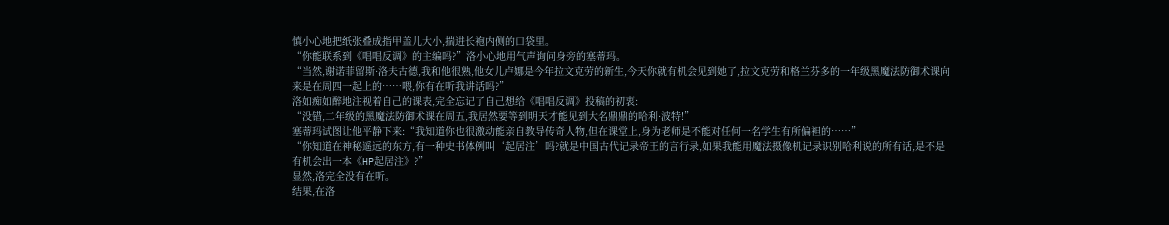慎小心地把纸张叠成指甲盖儿大小,揣进长袍内侧的口袋里。
“你能联系到《唱唱反调》的主编吗?”洛小心地用气声询问身旁的塞蒂玛。
“当然,谢诺菲留斯·洛夫古德,我和他很熟,他女儿卢娜是今年拉文克劳的新生,今天你就有机会见到她了,拉文克劳和格兰芬多的一年级黑魔法防御术课向来是在周四一起上的……喂,你有在听我讲话吗?”
洛如痴如醉地注视着自己的课表,完全忘记了自己想给《唱唱反调》投稿的初衷:
“没错,二年级的黑魔法防御术课在周五,我居然要等到明天才能见到大名鼎鼎的哈利·波特!”
塞蒂玛试图让他平静下来:“我知道你也很激动能亲自教导传奇人物,但在课堂上,身为老师是不能对任何一名学生有所偏袒的……”
“你知道在神秘遥远的东方,有一种史书体例叫‘起居注’吗?就是中国古代记录帝王的言行录,如果我能用魔法摄像机记录识别哈利说的所有话,是不是有机会出一本《HP起居注》?”
显然,洛完全没有在听。
结果,在洛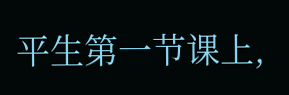平生第一节课上,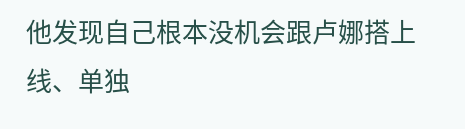他发现自己根本没机会跟卢娜搭上线、单独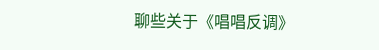聊些关于《唱唱反调》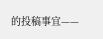的投稿事宜——